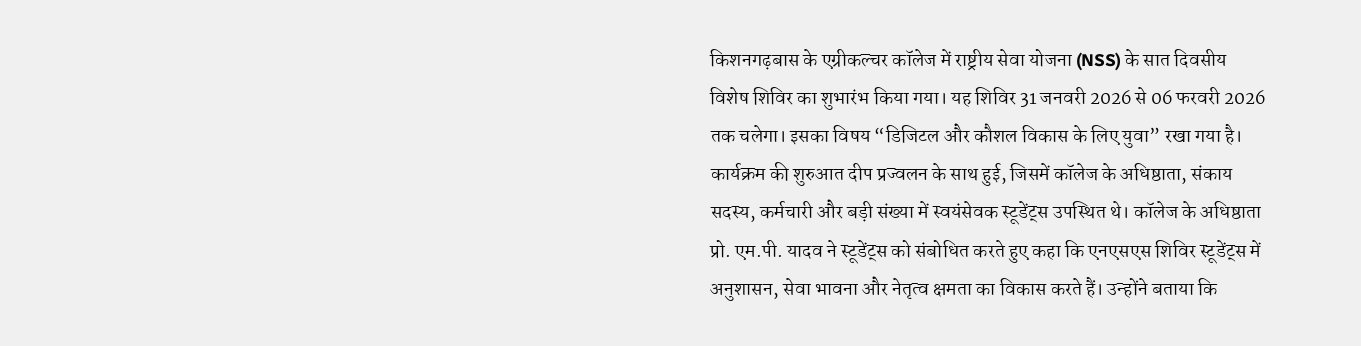किशनगढ़बास के एग्रीकल्चर कॉलेज में राष्ट्रीय सेवा योजना (NSS) के सात दिवसीय विशेष शिविर का शुभारंभ किया गया। यह शिविर 31 जनवरी 2026 से 06 फरवरी 2026 तक चलेगा। इसका विषय “डिजिटल और कौशल विकास के लिए युवा” रखा गया है। कार्यक्रम की शुरुआत दीप प्रज्वलन के साथ हुई, जिसमें कॉलेज के अधिष्ठाता, संकाय सदस्य, कर्मचारी और बड़ी संख्या में स्वयंसेवक स्टूडेंट्स उपस्थित थे। कॉलेज के अधिष्ठाता प्रो. एम.पी. यादव ने स्टूडेंट्स को संबोधित करते हुए कहा कि एनएसएस शिविर स्टूडेंट्स में अनुशासन, सेवा भावना और नेतृत्व क्षमता का विकास करते हैं। उन्होंने बताया कि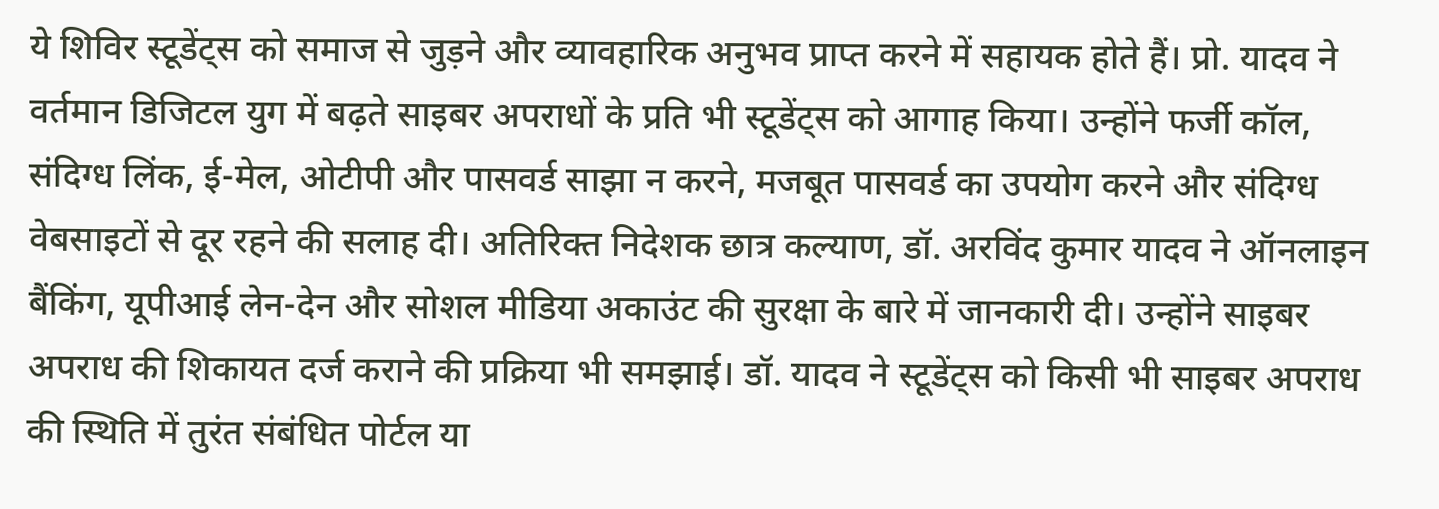ये शिविर स्टूडेंट्स को समाज से जुड़ने और व्यावहारिक अनुभव प्राप्त करने में सहायक होते हैं। प्रो. यादव ने वर्तमान डिजिटल युग में बढ़ते साइबर अपराधों के प्रति भी स्टूडेंट्स को आगाह किया। उन्होंने फर्जी कॉल, संदिग्ध लिंक, ई-मेल, ओटीपी और पासवर्ड साझा न करने, मजबूत पासवर्ड का उपयोग करने और संदिग्ध वेबसाइटों से दूर रहने की सलाह दी। अतिरिक्त निदेशक छात्र कल्याण, डॉ. अरविंद कुमार यादव ने ऑनलाइन बैंकिंग, यूपीआई लेन-देन और सोशल मीडिया अकाउंट की सुरक्षा के बारे में जानकारी दी। उन्होंने साइबर अपराध की शिकायत दर्ज कराने की प्रक्रिया भी समझाई। डॉ. यादव ने स्टूडेंट्स को किसी भी साइबर अपराध की स्थिति में तुरंत संबंधित पोर्टल या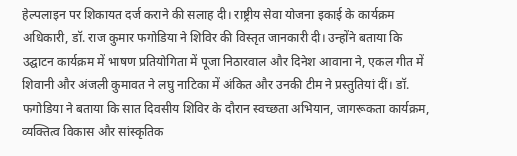हेल्पलाइन पर शिकायत दर्ज कराने की सलाह दी। राष्ट्रीय सेवा योजना इकाई के कार्यक्रम अधिकारी, डॉ. राज कुमार फगोडिया ने शिविर की विस्तृत जानकारी दी। उन्होंने बताया कि उद्घाटन कार्यक्रम में भाषण प्रतियोगिता में पूजा निठारवाल और दिनेश आवाना ने, एकल गीत में शिवानी और अंजली कुमावत ने लघु नाटिका में अंकित और उनकी टीम ने प्रस्तुतियां दीं। डॉ. फगोडिया ने बताया कि सात दिवसीय शिविर के दौरान स्वच्छता अभियान, जागरूकता कार्यक्रम, व्यक्तित्व विकास और सांस्कृतिक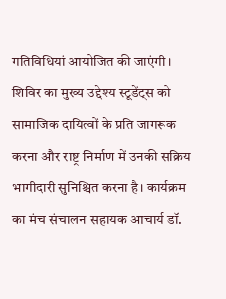गतिविधियां आयोजित की जाएंगी। शिविर का मुख्य उद्देश्य स्टूडेंट्स को सामाजिक दायित्वों के प्रति जागरूक करना और राष्ट्र निर्माण में उनकी सक्रिय भागीदारी सुनिश्चित करना है। कार्यक्रम का मंच संचालन सहायक आचार्य डॉ.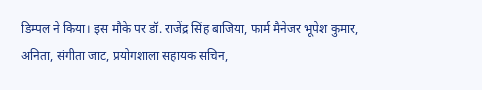डिम्पल ने किया। इस मौके पर डॉ. राजेंद्र सिंह बाजिया, फार्म मैनेजर भूपेश कुमार, अनिता, संगीता जाट, प्रयोगशाला सहायक सचिन,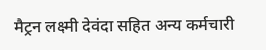मैट्रन लक्ष्मी देवंदा सहित अन्य कर्मचारी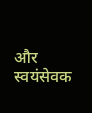और स्वयंसेवक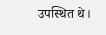उपस्थित थे।